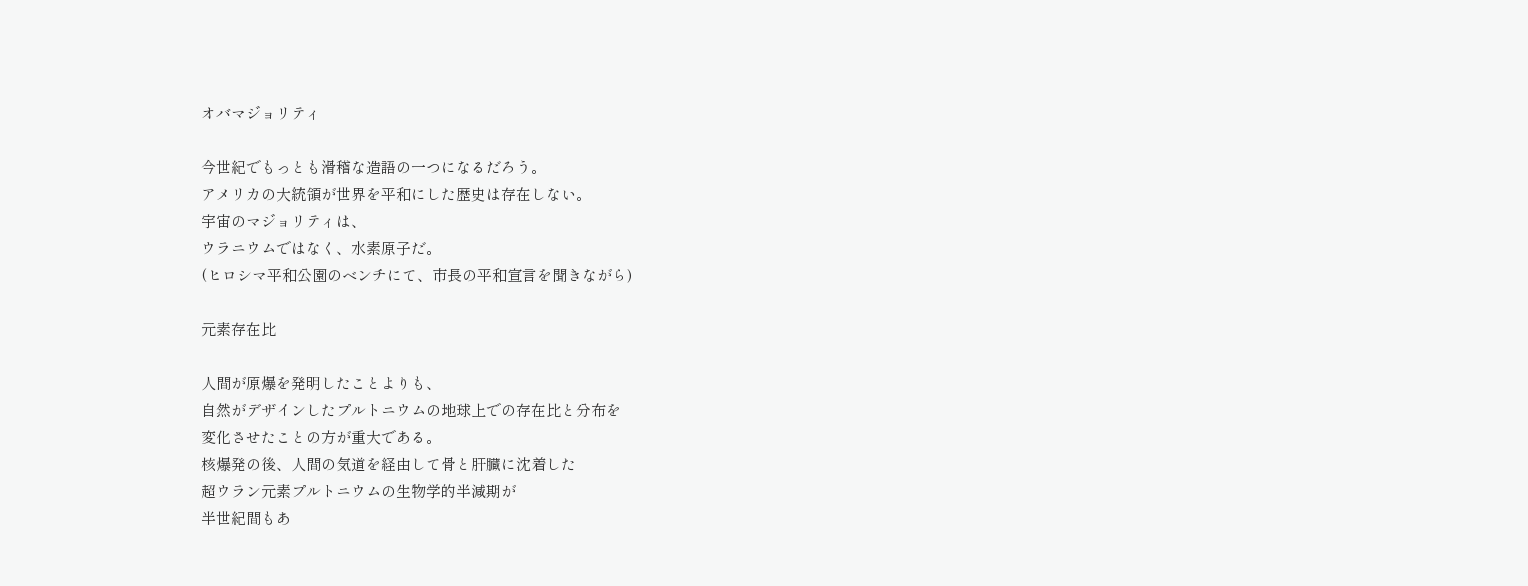オバマジョリティ

今世紀でもっとも滑稽な造語の一つになるだろう。
アメリカの大統領が世界を平和にした歴史は存在しない。
宇宙のマジョリティは、
ウラニウムではなく、水素原子だ。
(ヒロシマ平和公園のベンチにて、市長の平和宣言を聞きながら)

元素存在比

人間が原爆を発明したことよりも、
自然がデザインしたプルトニウムの地球上での存在比と分布を
変化させたことの方が重大である。
核爆発の後、人間の気道を経由して骨と肝臓に沈着した
超ウラン元素プルトニウムの生物学的半減期が
半世紀間もあ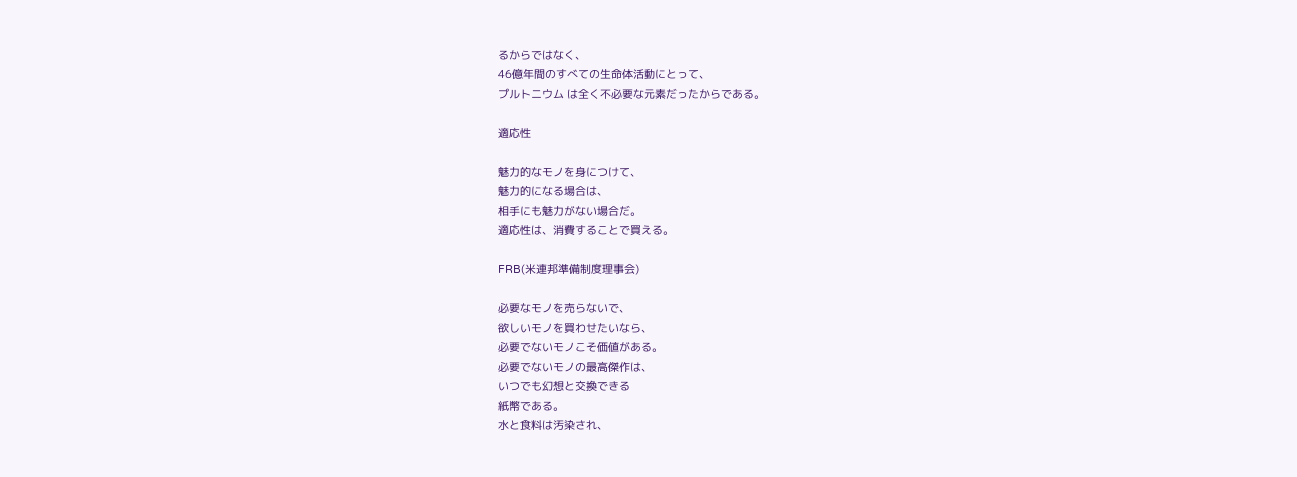るからではなく、
46億年間のすべての生命体活動にとって、
プルトニウム は全く不必要な元素だったからである。

適応性

魅力的なモノを身につけて、
魅力的になる場合は、
相手にも魅力がない場合だ。
適応性は、消費することで買える。

FRB(米連邦準備制度理事会)

必要なモノを売らないで、
欲しいモノを買わせたいなら、
必要でないモノこそ価値がある。
必要でないモノの最高傑作は、
いつでも幻想と交換できる
紙幣である。
水と食料は汚染され、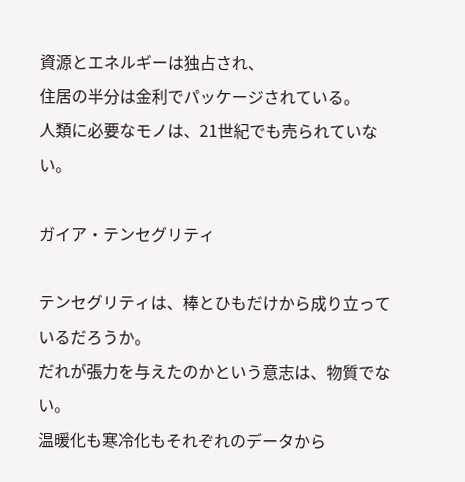資源とエネルギーは独占され、
住居の半分は金利でパッケージされている。
人類に必要なモノは、21世紀でも売られていない。

ガイア・テンセグリティ

テンセグリティは、棒とひもだけから成り立っているだろうか。
だれが張力を与えたのかという意志は、物質でない。
温暖化も寒冷化もそれぞれのデータから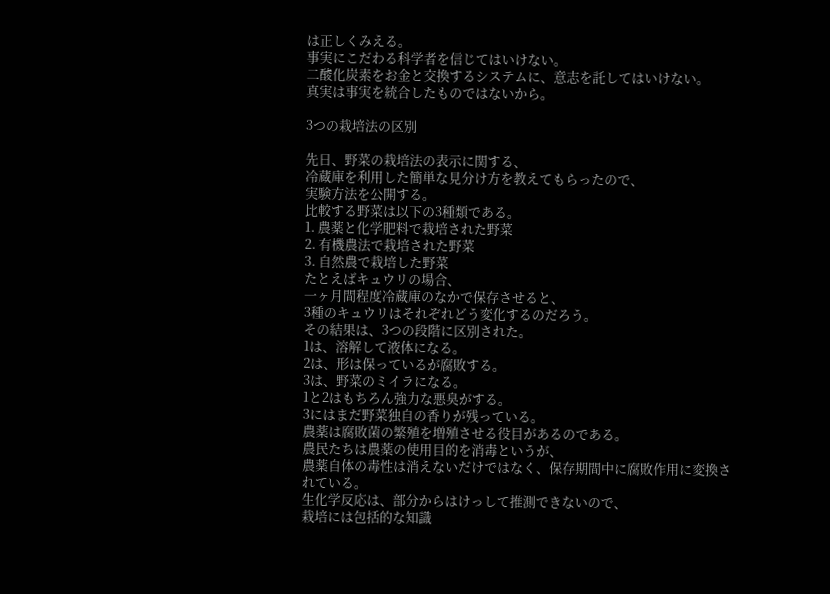は正しくみえる。
事実にこだわる科学者を信じてはいけない。
二酸化炭素をお金と交換するシステムに、意志を託してはいけない。
真実は事実を統合したものではないから。

3つの栽培法の区別

先日、野菜の栽培法の表示に関する、
冷蔵庫を利用した簡単な見分け方を教えてもらったので、
実験方法を公開する。
比較する野菜は以下の3種類である。
1. 農薬と化学肥料で栽培された野菜
2. 有機農法で栽培された野菜
3. 自然農で栽培した野菜
たとえばキュウリの場合、
一ヶ月間程度冷蔵庫のなかで保存させると、
3種のキュウリはそれぞれどう変化するのだろう。
その結果は、3つの段階に区別された。
1は、溶解して液体になる。
2は、形は保っているが腐敗する。
3は、野菜のミイラになる。
1と2はもちろん強力な悪臭がする。
3にはまだ野菜独自の香りが残っている。
農薬は腐敗菌の繁殖を増殖させる役目があるのである。
農民たちは農薬の使用目的を消毒というが、
農薬自体の毒性は消えないだけではなく、保存期間中に腐敗作用に変換されている。
生化学反応は、部分からはけっして推測できないので、
栽培には包括的な知識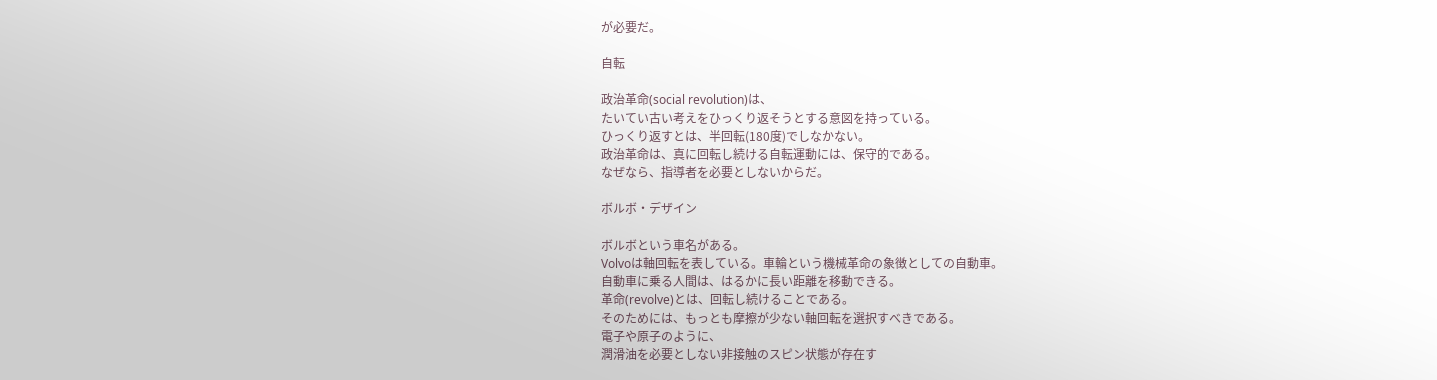が必要だ。

自転

政治革命(social revolution)は、
たいてい古い考えをひっくり返そうとする意図を持っている。
ひっくり返すとは、半回転(180度)でしなかない。
政治革命は、真に回転し続ける自転運動には、保守的である。
なぜなら、指導者を必要としないからだ。

ボルボ・デザイン

ボルボという車名がある。
Volvoは軸回転を表している。車輪という機械革命の象徴としての自動車。
自動車に乗る人間は、はるかに長い距離を移動できる。
革命(revolve)とは、回転し続けることである。
そのためには、もっとも摩擦が少ない軸回転を選択すべきである。
電子や原子のように、
潤滑油を必要としない非接触のスピン状態が存在す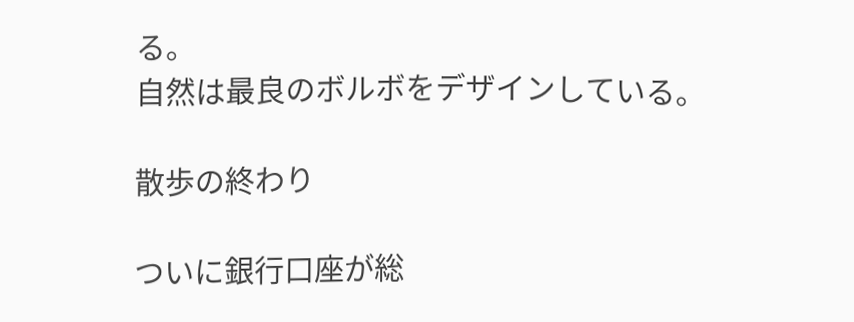る。
自然は最良のボルボをデザインしている。

散歩の終わり

ついに銀行口座が総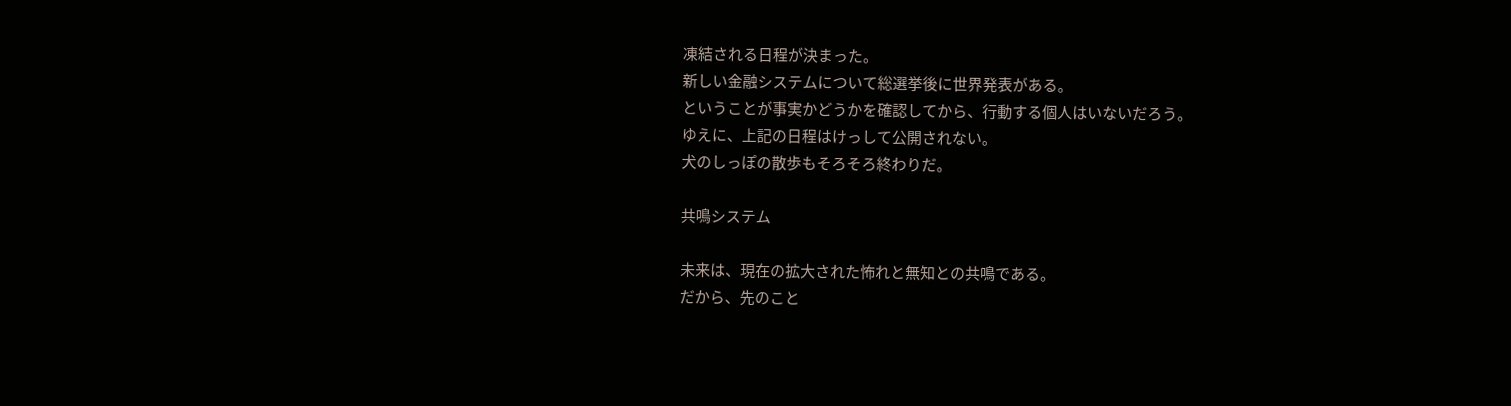凍結される日程が決まった。
新しい金融システムについて総選挙後に世界発表がある。
ということが事実かどうかを確認してから、行動する個人はいないだろう。
ゆえに、上記の日程はけっして公開されない。
犬のしっぽの散歩もそろそろ終わりだ。

共鳴システム

未来は、現在の拡大された怖れと無知との共鳴である。
だから、先のこと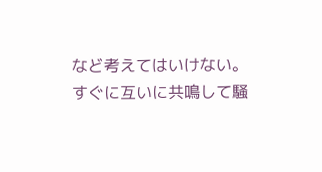など考えてはいけない。
すぐに互いに共鳴して騒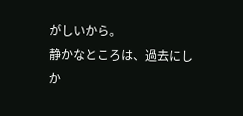がしいから。
静かなところは、過去にしか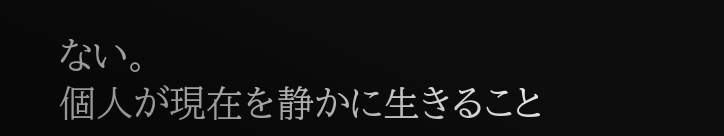ない。
個人が現在を静かに生きること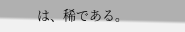は、稀である。